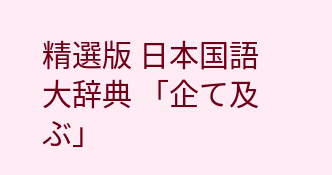精選版 日本国語大辞典 「企て及ぶ」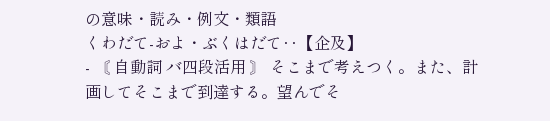の意味・読み・例文・類語
くわだて‐およ・ぶくはだて‥【企及】
- 〘 自動詞 バ四段活用 〙 そこまで考えつく。また、計画してそこまで到達する。望んでそ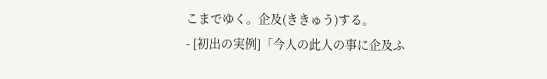こまでゆく。企及(ききゅう)する。
- [初出の実例]「今人の此人の事に企及ふ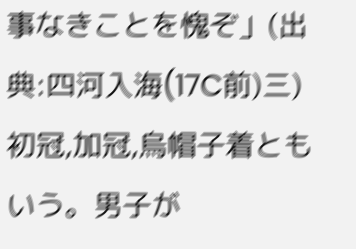事なきことを愧ぞ」(出典:四河入海(17C前)三)
初冠,加冠,烏帽子着ともいう。男子が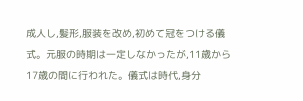成人し,髪形,服装を改め,初めて冠をつける儀式。元服の時期は一定しなかったが,11歳から 17歳の間に行われた。儀式は時代,身分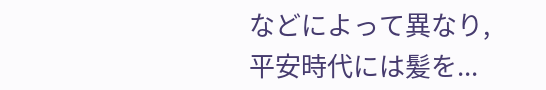などによって異なり,平安時代には髪を...